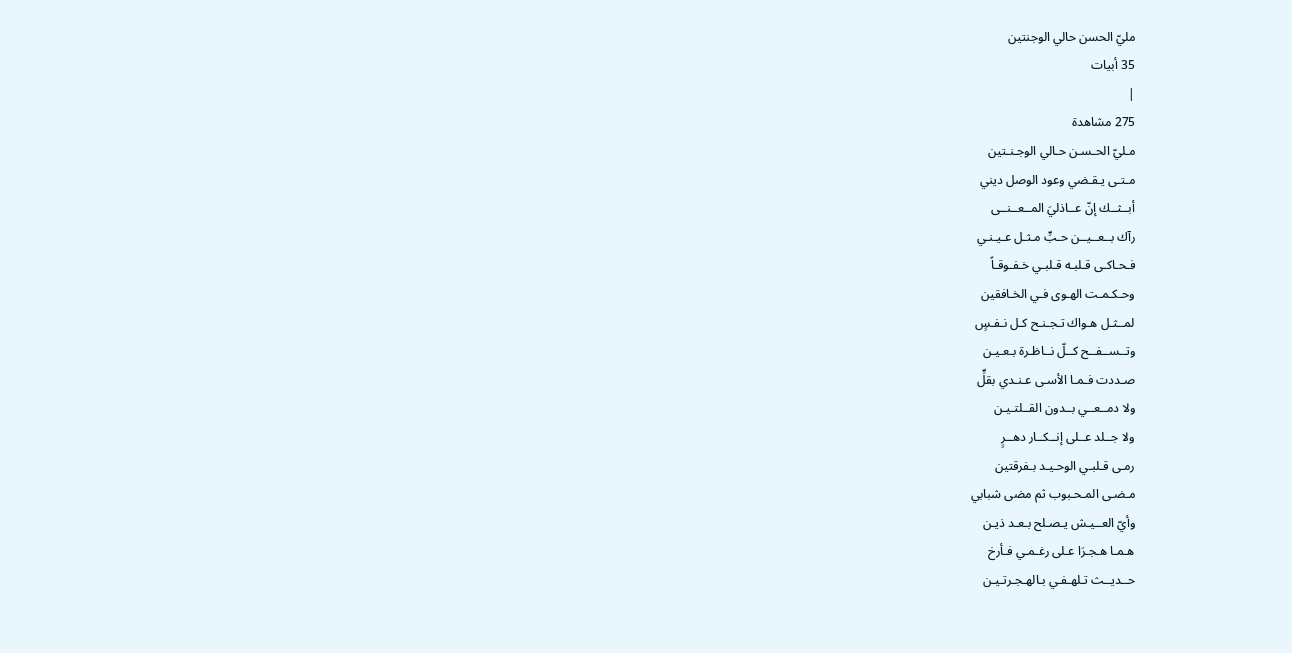مليّ الحسن حالي الوجنتين
35 أبيات
|
275 مشاهدة
مـليّ الحـسـن حـالي الوجـنـتين
مـتـى يـقـضي وعود الوصل ديني
أبــثــك إنّ عــاذليَ المــعــنــى
رآك بــعــيــن حـبٍّ مـثـل عـيـنـي
فـحـاكـى قـلبـه قـلبـي خـفـوقـاً
وحـكـمـت الهـوى فـي الخـافقين
لمــثـل هـواك تـجـنـح كـل نـفـسٍ
وتــســفــح كــلّ نــاظـرة بـعـيـن
صـددت فـمـا الأسـى عـنـدي بقلٍّ
ولا دمــعــي بــدون القــلتـيـن
ولا جــلد عــلى إنــكــار دهــرٍ
رمـى قـلبـي الوحـيـد بـفرقتين
مـضـى المـحـبوب ثم مضى شبابي
وأيّ العــيـش يـصـلح بـعـد ذيـن
هـمـا هـجـرَا عـلى رغـمـي فـأرخ
حــديــث تـلهـفـي بـالهـجـرتـيـن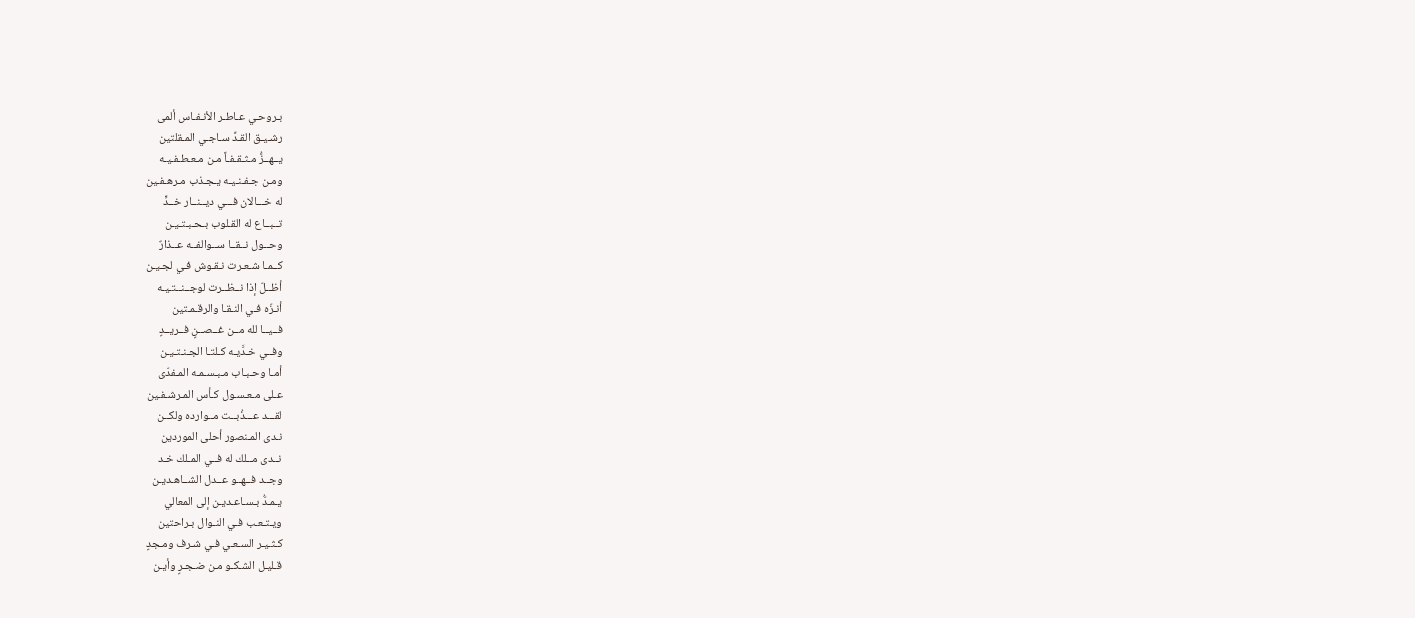بـروحـي عـاطـر الأنـفـاس ألمى
رشـيـق القـدِّ سـاجـي المـقلتين
يــهــزُّ مـثـقـفـاً مـن مـعـطـفـيـه
ومـن جـفـنـيـه يـجـذب مـرهـفـين
له خـــالان فـــي ديــنــار خــدٍّ
تــبــاع له القـلوب بـحـبـتـيـن
وحــول نــقــا ســوالفــه عــذارٌ
كــمـا شـعـرت نـقـوش فـي لجـيـن
أظــلّ إذا نــظــرت لوجــنــتـيـه
أنـزّه فـي النـقـا والرقـمـتين
فــيــا لله مــن غــصــنٍ فــريــدٍ
وفــي خـدَّيـه كـلتـا الجـنـتـيـن
أمـا وحـبـاب مـبـسـمـه المـفدّى
عـلى مـعـسـول كـأس المـرشـفـين
لقـــد عـــذُبــت مــوارده ولكــن
نـدى المـنصور أحلى الموردين
نــدى مــلك له فــي المـلك خـد
وجــد فــهــو عــدل الشــاهـديـن
يـمـدُّ بـسـاعـديـن إلى المعالي
ويـتـعـب فـي النـوال بـراحتين
كـثـيـر السـعـي فـي شـرف ومـجدٍ
قـليـل الشـكـو مـن ضـجـرٍ وأيـن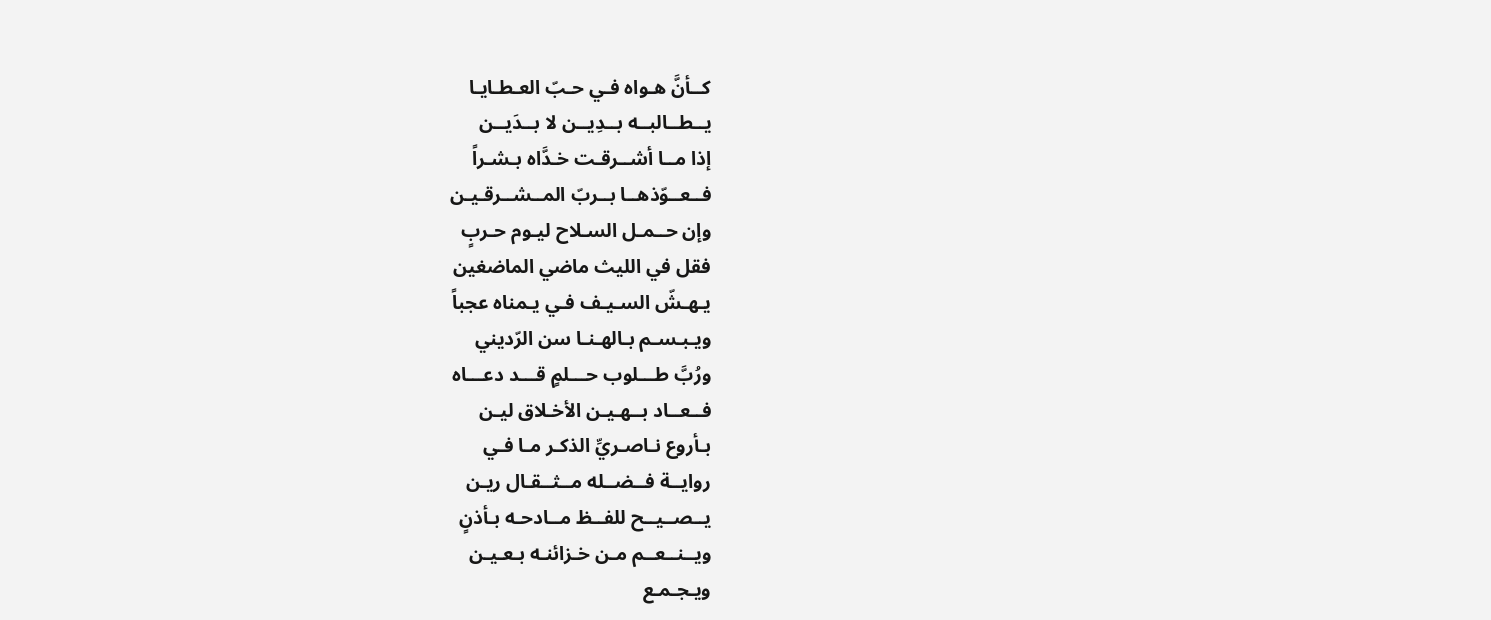كــأنَّ هـواه فـي حـبّ العـطـايـا
يــطــالبــه بــدِيــن لا بــدَيــن
إذا مــا أشــرقـت خـدَّاه بـشـراً
فــعــوّذهــا بــربّ المــشــرقـيـن
وإن حــمـل السـلاح ليـوم حـربٍ
فقل في الليث ماضي الماضغين
يـهـشّ السـيـف فـي يـمناه عجباً
ويـبـسـم بـالهـنـا سن الرّديني
ورُبَّ طـــلوب حـــلمٍ قـــد دعـــاه
فــعــاد بــهـيـن الأخـلاق ليـن
بـأروع نـاصـريِّ الذكـر مـا فـي
روايــة فــضــله مــثــقـال ريـن
يــصــيــح للفــظ مــادحـه بـأذنٍ
ويــنــعــم مـن خـزائنـه بـعـيـن
ويـجـمـع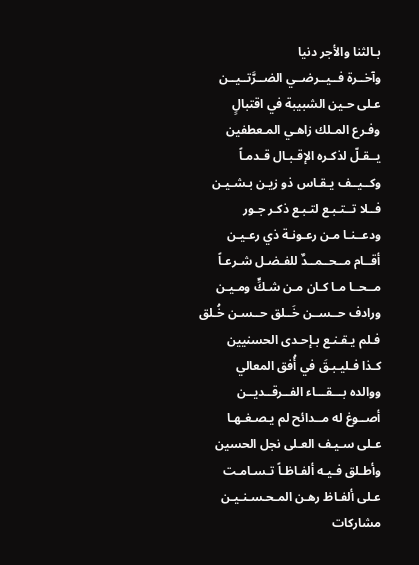بـالثنا والأجر دنيا
وآخــرة فــيــرضــي الضــرَّتــيــن
عـلى حـين الشبيبة في اقتبالٍ
وفـرع المـلك زاهـي المـعطفين
يــقـلّ لذكـره الإقـبـال قـدمـاً
وكــيــف يـقـاس ذو زيـن بـشـيـن
فــلا تــتـبـع لتـبـع ذكـر جـور
ودعــنـا مـن رعـونـة ذي رعـيـن
أقــام مــحــمــدٌ للفـضـل شـرعـاً
مــحــا مـا كـان مـن شـكٍّ ومـيـن
ورادف حــســن خَــلق حــسـن خُـلق
فـلم يـقـنـع بـإحـدى الحسنيين
كـذا فـليـبـقَ في أُفق المعالي
ووالده بـــقـــاء الفــرقــديــن
أصــوغ له مــدائح لم يـصـغـهـا
عـلى سـيـف العـلى نجل الحسين
وأطـلق فـيـه ألفـاظـاً تـسـامـت
عـلى ألفـاظ رهـن المـحـسـنـيـن
مشاركات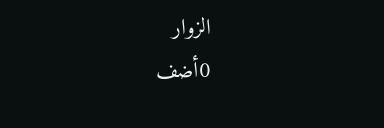الزوار
0أضف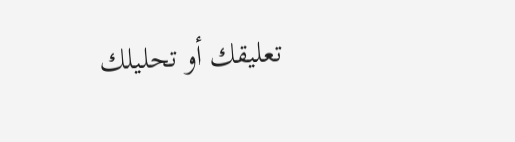تعليقك أو تحليلك